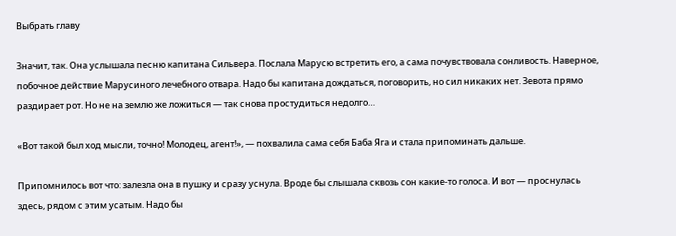Выбрать главу

Значит, так. Она услышала песню капитана Сильвера. Послала Марусю встретить его, а сама почувствовала сонливость. Наверное, побочное действие Марусиного лечебного отвара. Надо бы капитана дождаться, поговорить, но сил никаких нет. Зевота прямо раздирает рот. Но не на землю же ложиться — так снова простудиться недолго…

«Вот такой был ход мысли, точно! Молодец, агент!», — похвалила сама себя Баба Яга и стала припоминать дальше.

Припомнилось вот что: залезла она в пушку и сразу уснула. Вроде бы слышала сквозь сон какие-то голоса. И вот — проснулась здесь, рядом с этим усатым. Надо бы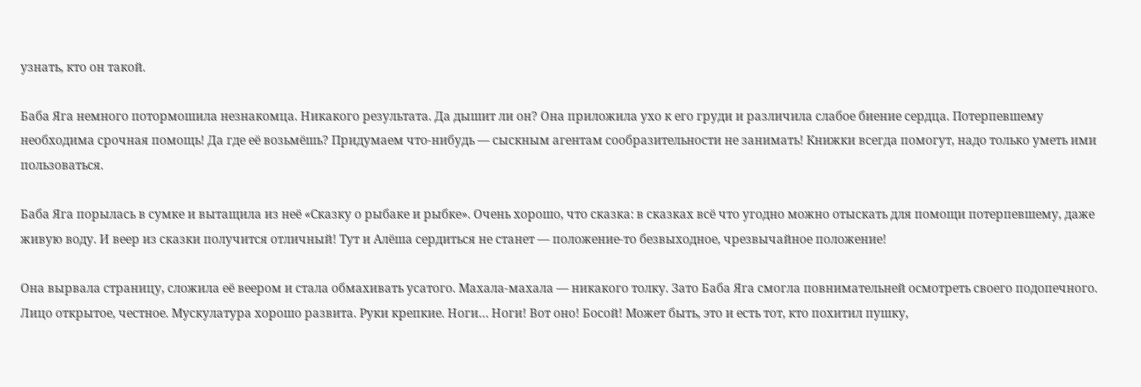узнать, кто он такой.

Баба Яга немного потормошила незнакомца. Никакого результата. Да дышит ли он? Она приложила ухо к его груди и различила слабое биение сердца. Потерпевшему необходима срочная помощь! Да где её возьмёшь? Придумаем что-нибудь — сыскным агентам сообразительности не занимать! Книжки всегда помогут, надо только уметь ими пользоваться.

Баба Яга порылась в сумке и вытащила из неё «Сказку о рыбаке и рыбке». Очень хорошо, что сказка: в сказках всё что угодно можно отыскать для помощи потерпевшему, даже живую воду. И веер из сказки получится отличный! Тут и Алёша сердиться не станет — положение-то безвыходное, чрезвычайное положение!

Она вырвала страницу, сложила её веером и стала обмахивать усатого. Махала-махала — никакого толку. Зато Баба Яга смогла повнимательней осмотреть своего подопечного. Лицо открытое, честное. Мускулатура хорошо развита. Руки крепкие. Ноги… Ноги! Вот оно! Босой! Может быть, это и есть тот, кто похитил пушку,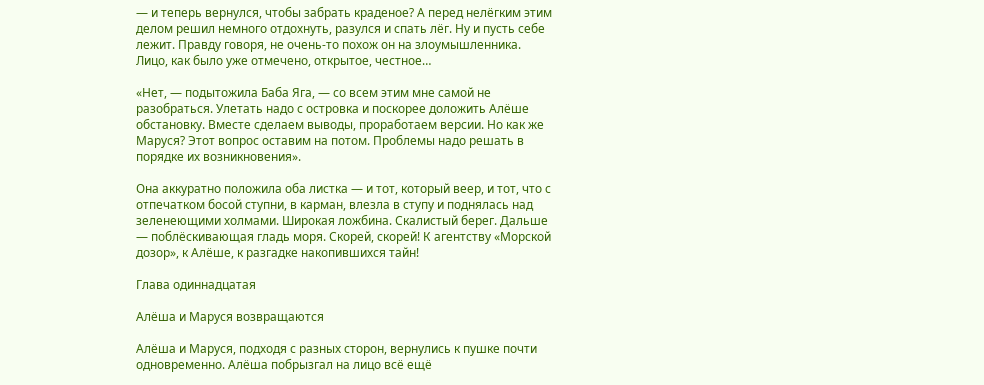— и теперь вернулся, чтобы забрать краденое? А перед нелёгким этим делом решил немного отдохнуть, разулся и спать лёг. Ну и пусть себе лежит. Правду говоря, не очень-то похож он на злоумышленника. Лицо, как было уже отмечено, открытое, честное…

«Нет, — подытожила Баба Яга, — со всем этим мне самой не разобраться. Улетать надо с островка и поскорее доложить Алёше обстановку. Вместе сделаем выводы, проработаем версии. Но как же Маруся? Этот вопрос оставим на потом. Проблемы надо решать в порядке их возникновения».

Она аккуратно положила оба листка — и тот, который веер, и тот, что с отпечатком босой ступни, в карман, влезла в ступу и поднялась над зеленеющими холмами. Широкая ложбина. Скалистый берег. Дальше — поблёскивающая гладь моря. Скорей, скорей! К агентству «Морской дозор», к Алёше, к разгадке накопившихся тайн!

Глава одиннадцатая

Алёша и Маруся возвращаются

Алёша и Маруся, подходя с разных сторон, вернулись к пушке почти одновременно. Алёша побрызгал на лицо всё ещё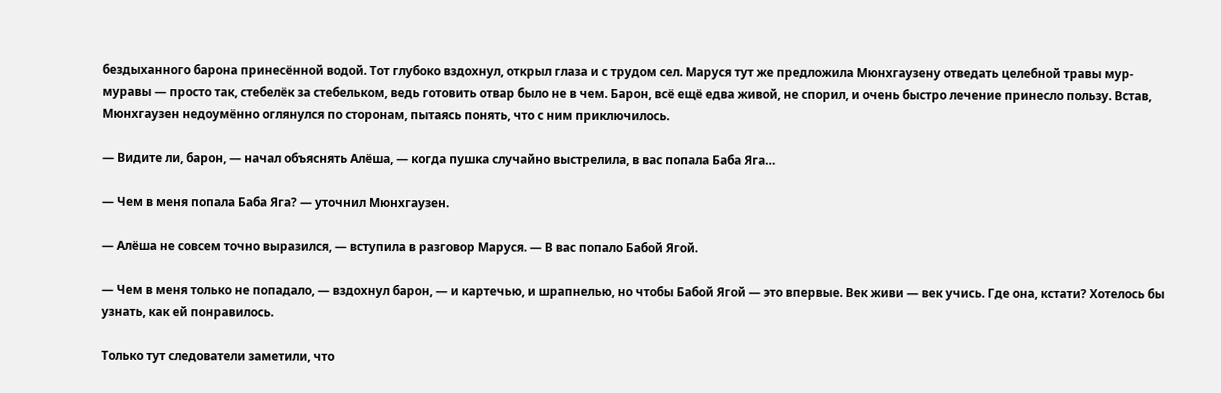бездыханного барона принесённой водой. Тот глубоко вздохнул, открыл глаза и с трудом сел. Маруся тут же предложила Мюнхгаузену отведать целебной травы мур-муравы — просто так, стебелёк за стебельком, ведь готовить отвар было не в чем. Барон, всё ещё едва живой, не спорил, и очень быстро лечение принесло пользу. Встав, Мюнхгаузен недоумённо оглянулся по сторонам, пытаясь понять, что с ним приключилось.

— Видите ли, барон, — начал объяснять Алёша, — когда пушка случайно выстрелила, в вас попала Баба Яга…

— Чем в меня попала Баба Яга? — уточнил Мюнхгаузен.

— Алёша не совсем точно выразился, — вступила в разговор Маруся. — В вас попало Бабой Ягой.

— Чем в меня только не попадало, — вздохнул барон, — и картечью, и шрапнелью, но чтобы Бабой Ягой — это впервые. Век живи — век учись. Где она, кстати? Хотелось бы узнать, как ей понравилось.

Только тут следователи заметили, что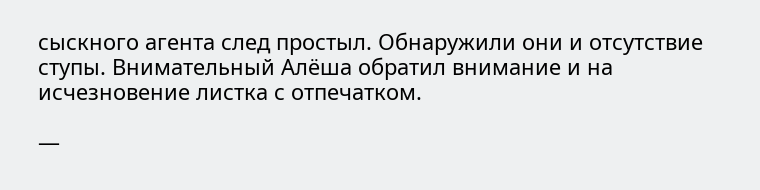сыскного агента след простыл. Обнаружили они и отсутствие ступы. Внимательный Алёша обратил внимание и на исчезновение листка с отпечатком.

—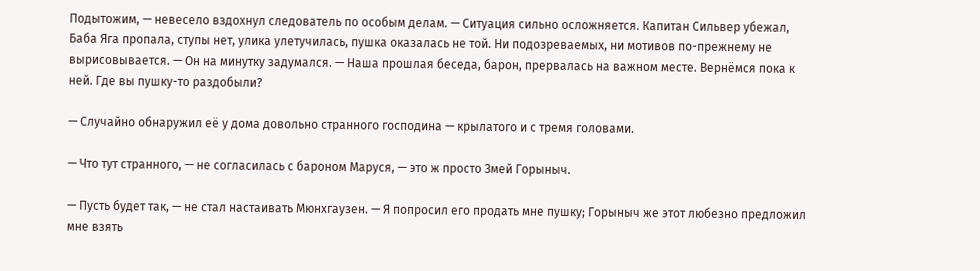Подытожим, — невесело вздохнул следователь по особым делам. — Ситуация сильно осложняется. Капитан Сильвер убежал, Баба Яга пропала, ступы нет, улика улетучилась, пушка оказалась не той. Ни подозреваемых, ни мотивов по-прежнему не вырисовывается. — Он на минутку задумался. — Наша прошлая беседа, барон, прервалась на важном месте. Вернёмся пока к ней. Где вы пушку-то раздобыли?

— Случайно обнаружил её у дома довольно странного господина — крылатого и с тремя головами.

— Что тут странного, — не согласилась с бароном Маруся, — это ж просто Змей Горыныч.

— Пусть будет так, — не стал настаивать Мюнхгаузен. — Я попросил его продать мне пушку; Горыныч же этот любезно предложил мне взять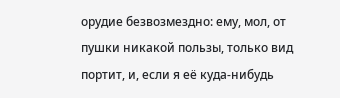орудие безвозмездно: ему, мол, от пушки никакой пользы, только вид портит, и, если я её куда-нибудь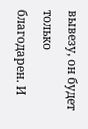вывезу, он будет только благодарен. И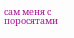сам меня с поросятами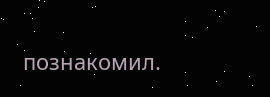познакомил.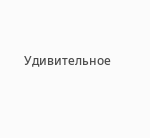Удивительное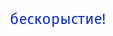бескорыстие!